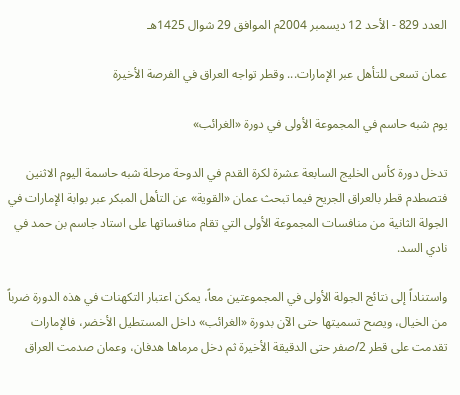العدد 829 - الأحد 12 ديسمبر 2004م الموافق 29 شوال 1425هـ

عمان تسعى للتأهل عبر الإمارات... وقطر تواجه العراق في الفرصة الأخيرة

يوم شبه حاسم في المجموعة الأولى في دورة «الغرائب»

تدخل دورة كأس الخليج السابعة عشرة لكرة القدم في الدوحة مرحلة شبه حاسمة اليوم الاثنين فتصطدم قطر بالعراق الجريح فيما تبحث عمان «القوية» عن التأهل المبكر عبر بوابة الإمارات في الجولة الثانية من منافسات المجموعة الأولى التي تقام منافساتها على استاد جاسم بن حمد في نادي السد.

واستناداً إلى نتائج الجولة الأولى في المجموعتين معاً، يمكن اعتبار التكهنات في هذه الدورة ضرباً من الخيال، ويصح تسميتها حتى الآن بدورة «الغرائب» داخل المستطيل الأخضر، فالإمارات تقدمت على قطر 2/صفر حتى الدقيقة الأخيرة ثم دخل مرماها هدفان، وعمان صدمت العراق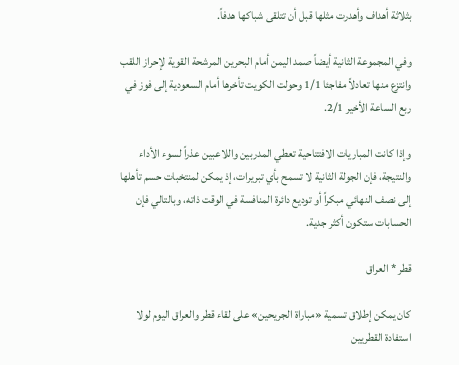بثلاثة أهداف وأهدرت مثلها قبل أن تتلقى شباكها هدفاً.

وفي المجموعة الثانية أيضاً صمد اليمن أمام البحرين المرشحة القوية لإحراز اللقب وانتزع منها تعادلاً مفاجئا 1/1 وحولت الكويت تأخرها أمام السعودية إلى فوز في ربع الساعة الأخير 2/1.

وإذا كانت المباريات الافتتاحية تعطي المدربين واللاعبين عذراً لسوء الأداء والنتيجة، فإن الجولة الثانية لا تسمح بأي تبريرات، إذ يمكن لمنتخبات حسم تأهلها إلى نصف النهائي مبكراً أو توديع دائرة المنافسة في الوقت ذاته، وبالتالي فإن الحسابات ستكون أكثر جدية.

قطر * العراق

كان يمكن إطلاق تسمية «مباراة الجريحين» على لقاء قطر والعراق اليوم لولا استفادة القطريين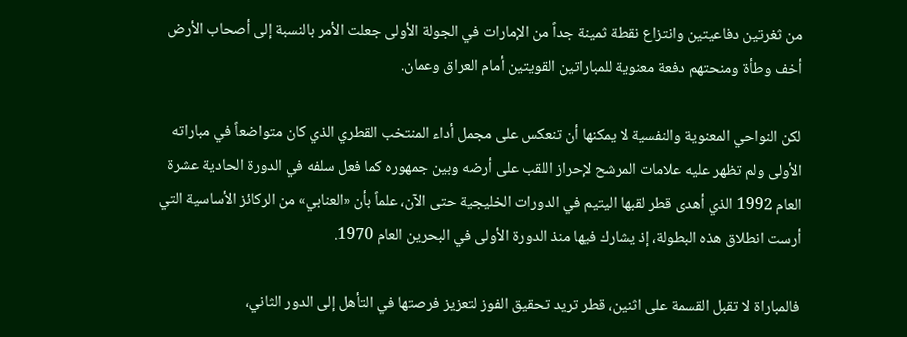من ثغرتين دفاعيتين وانتزاع نقطة ثمينة جداً من الإمارات في الجولة الأولى جعلت الأمر بالنسبة إلى أصحاب الأرض أخف وطأة ومنحتهم دفعة معنوية للمباراتين القويتين أمام العراق وعمان.

لكن النواحي المعنوية والنفسية لا يمكنها أن تنعكس على مجمل أداء المنتخب القطري الذي كان متواضعاً في مباراته الأولى ولم تظهر عليه علامات المرشح لإحراز اللقب على أرضه وبين جمهوره كما فعل سلفه في الدورة الحادية عشرة العام 1992 الذي أهدى قطر لقبها اليتيم في الدورات الخليجية حتى الآن، علماً بأن «العنابي» من الركائز الأساسية التي أرست انطلاق هذه البطولة، إذ يشارك فيها منذ الدورة الأولى في البحرين العام 1970.

فالمباراة لا تقبل القسمة على اثنين، قطر تريد تحقيق الفوز لتعزيز فرصتها في التأهل إلى الدور الثاني،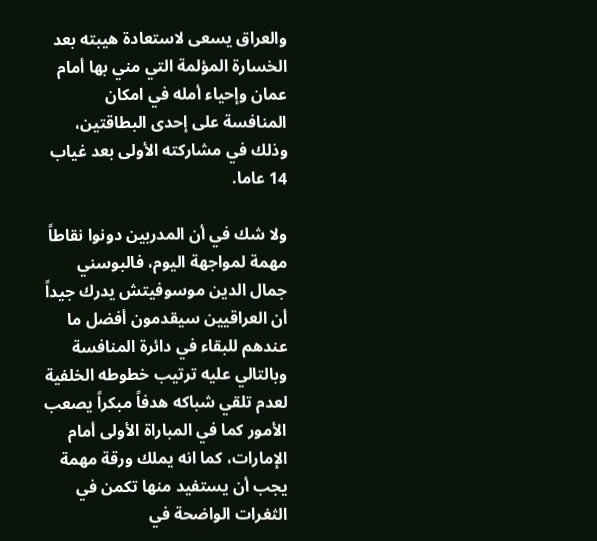والعراق يسعى لاستعادة هيبته بعد الخسارة المؤلمة التي مني بها أمام عمان وإحياء أمله في امكان المنافسة على إحدى البطاقتين، وذلك في مشاركته الأولى بعد غياب 14 عاما.

ولا شك في أن المدربين دونوا نقاطاً مهمة لمواجهة اليوم، فالبوسني جمال الدين موسوفيتش يدرك جيداً أن العراقيين سيقدمون أفضل ما عندهم للبقاء في دائرة المنافسة وبالتالي عليه ترتيب خطوطه الخلفية لعدم تلقي شباكه هدفاً مبكراً يصعب الأمور كما في المباراة الأولى أمام الإمارات، كما انه يملك ورقة مهمة يجب أن يستفيد منها تكمن في الثغرات الواضحة في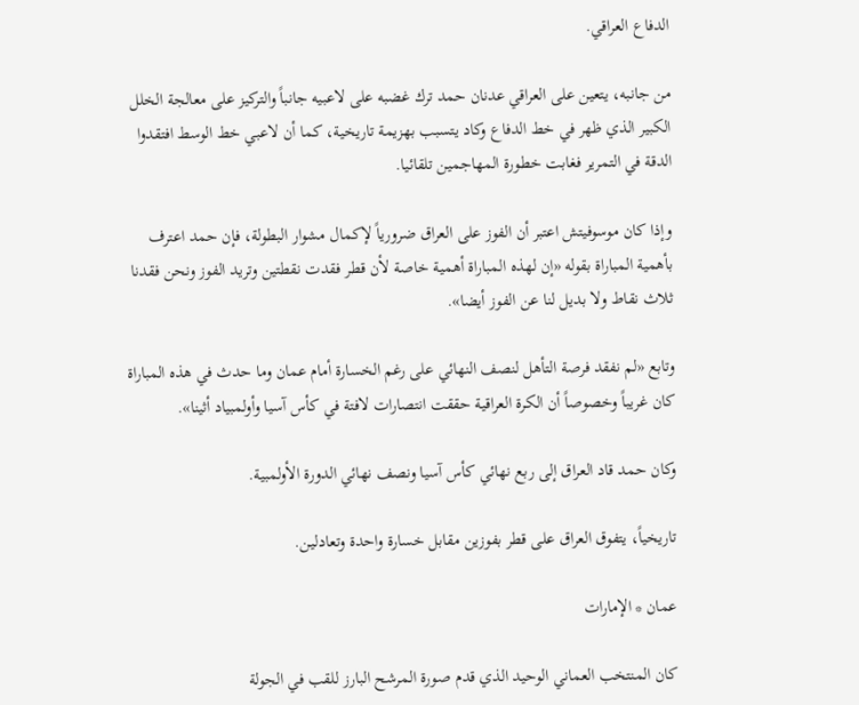الدفاع العراقي.

من جانبه، يتعين على العراقي عدنان حمد ترك غضبه على لاعبيه جانباً والتركيز على معالجة الخلل الكبير الذي ظهر في خط الدفاع وكاد يتسبب بهزيمة تاريخية، كما أن لاعبي خط الوسط افتقدوا الدقة في التمرير فغابت خطورة المهاجمين تلقائيا.

وإذا كان موسوفيتش اعتبر أن الفوز على العراق ضرورياً لإكمال مشوار البطولة، فإن حمد اعترف بأهمية المباراة بقوله «إن لهذه المباراة أهمية خاصة لأن قطر فقدت نقطتين وتريد الفوز ونحن فقدنا ثلاث نقاط ولا بديل لنا عن الفوز أيضا».

وتابع «لم نفقد فرصة التأهل لنصف النهائي على رغم الخسارة أمام عمان وما حدث في هذه المباراة كان غريباً وخصوصاً أن الكرة العراقية حققت انتصارات لافتة في كأس آسيا وأولمبياد أثينا».

وكان حمد قاد العراق إلى ربع نهائي كأس آسيا ونصف نهائي الدورة الأولمبية.

تاريخياً، يتفوق العراق على قطر بفوزين مقابل خسارة واحدة وتعادلين.

عمان * الإمارات

كان المنتخب العماني الوحيد الذي قدم صورة المرشح البارز للقب في الجولة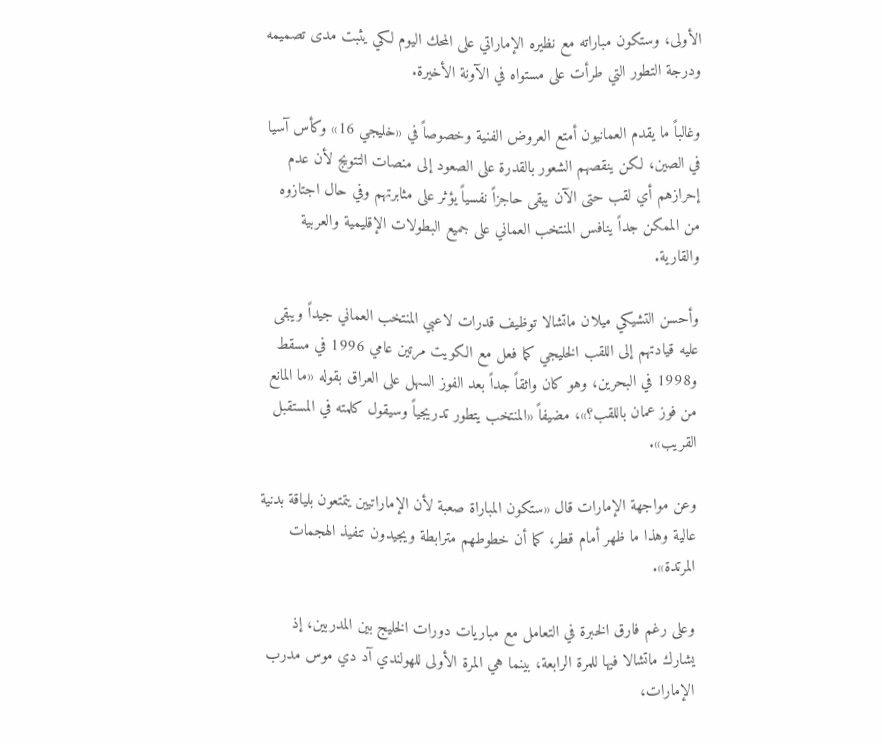الأولى، وستكون مباراته مع نظيره الإماراتي على المحك اليوم لكي يثبت مدى تصميمه ودرجة التطور التي طرأت على مستواه في الآونة الأخيرة.

وغالباً ما يقدم العمانيون أمتع العروض الفنية وخصوصاً في «خليجي 16» وكأس آسيا في الصين، لكن ينقصهم الشعور بالقدرة على الصعود إلى منصات التتويج لأن عدم إحرازهم أي لقب حتى الآن يبقى حاجزاً نفسياً يؤثر على مثابرتهم وفي حال اجتازوه من الممكن جداً ينافس المنتخب العماني على جميع البطولات الإقليمية والعربية والقارية.

وأحسن التشيكي ميلان ماتشالا توظيف قدرات لاعبي المنتخب العماني جيداً ويبقى عليه قيادتهم إلى اللقب الخليجي كما فعل مع الكويت مرتين عامي 1996 في مسقط و1998 في البحرين، وهو كان واثقاً جداً بعد الفوز السهل على العراق بقوله «ما المانع من فوز عمان باللقب؟»، مضيفاً «المنتخب يتطور تدريجياً وسيقول كلمته في المستقبل القريب».

وعن مواجهة الإمارات قال «ستكون المباراة صعبة لأن الإماراتيين يتمتعون بلياقة بدنية عالية وهذا ما ظهر أمام قطر، كما أن خطوطهم مترابطة ويجيدون تنفيذ الهجمات المرتدة».

وعلى رغم فارق الخبرة في التعامل مع مباريات دورات الخليج بين المدربين، إذ يشارك ماتشالا فيها للمرة الرابعة، بينما هي المرة الأولى للهولندي آد دي موس مدرب الإمارات،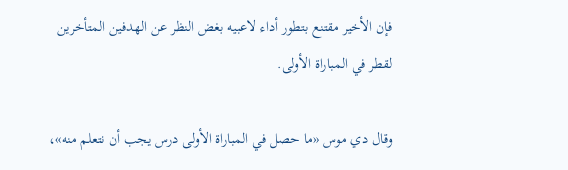فإن الأخير مقتنع بتطور أداء لاعبيه بغض النظر عن الهدفين المتأخرين لقطر في المباراة الأولى.

وقال دي موس «ما حصل في المباراة الأولى درس يجب أن نتعلم منه»،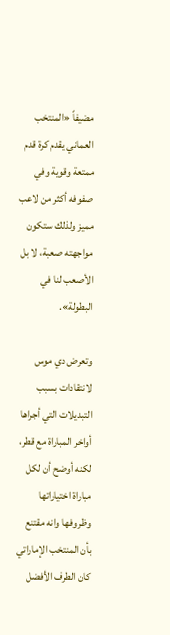مضيفاً «المنتخب العماني يقدم كرة قدم ممتعة وقوية وفي صفوفه أكثر من لاعب مميز ولذلك ستكون مواجهته صعبة، لا بل الأصعب لنا في البطولة».

وتعرض دي موس لانتقادات بسبب التبديلات التي أجراها أواخر المباراة مع قطر، لكنه أوضح أن لكل مباراة اختياراتها وظروفها وانه مقتنع بأن المنتخب الإماراتي كان الطرف الأفضل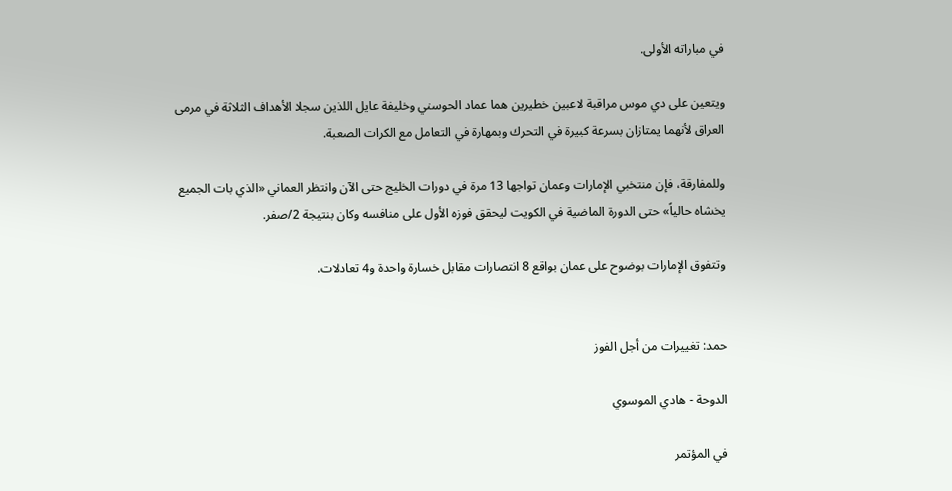في مباراته الأولى.

ويتعين على دي موس مراقبة لاعبين خطيرين هما عماد الحوسني وخليفة عايل اللذين سجلا الأهداف الثلاثة في مرمى العراق لأنهما يمتازان بسرعة كبيرة في التحرك وبمهارة في التعامل مع الكرات الصعبة.

وللمفارقة، فإن منتخبي الإمارات وعمان تواجها 13 مرة في دورات الخليج حتى الآن وانتظر العماني «الذي بات الجميع يخشاه حالياً» حتى الدورة الماضية في الكويت ليحقق فوزه الأول على منافسه وكان بنتيجة 2/صفر.

وتتفوق الإمارات بوضوح على عمان بواقع 8 انتصارات مقابل خسارة واحدة و4 تعادلات.


حمد: تغييرات من أجل الفوز

الدوحة - هادي الموسوي

في المؤتمر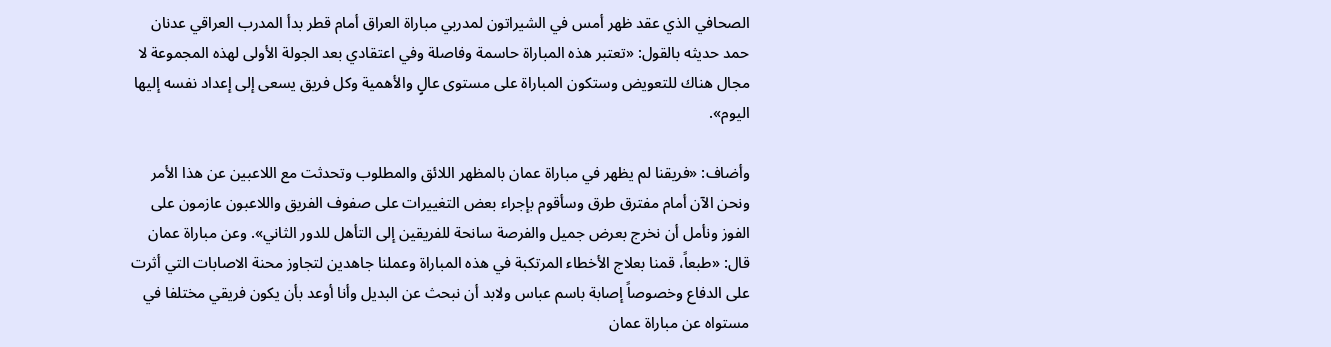الصحافي الذي عقد ظهر أمس في الشيراتون لمدربي مباراة العراق أمام قطر بدأ المدرب العراقي عدنان حمد حديثه بالقول: «تعتبر هذه المباراة حاسمة وفاصلة وفي اعتقادي بعد الجولة الأولى لهذه المجموعة لا مجال هناك للتعويض وستكون المباراة على مستوى عالٍ والأهمية وكل فريق يسعى إلى إعداد نفسه إليها اليوم».

وأضاف: «فريقنا لم يظهر في مباراة عمان بالمظهر اللائق والمطلوب وتحدثت مع اللاعبين عن هذا الأمر ونحن الآن أمام مفترق طرق وسأقوم بإجراء بعض التغييرات على صفوف الفريق واللاعبون عازمون على الفوز ونأمل أن نخرج بعرض جميل والفرصة سانحة للفريقين إلى التأهل للدور الثاني». وعن مباراة عمان قال: «طبعاً، قمنا بعلاج الأخطاء المرتكبة في هذه المباراة وعملنا جاهدين لتجاوز محنة الاصابات التي أثرت على الدفاع وخصوصاً إصابة باسم عباس ولابد أن نبحث عن البديل وأنا أوعد بأن يكون فريقي مختلفا في مستواه عن مباراة عمان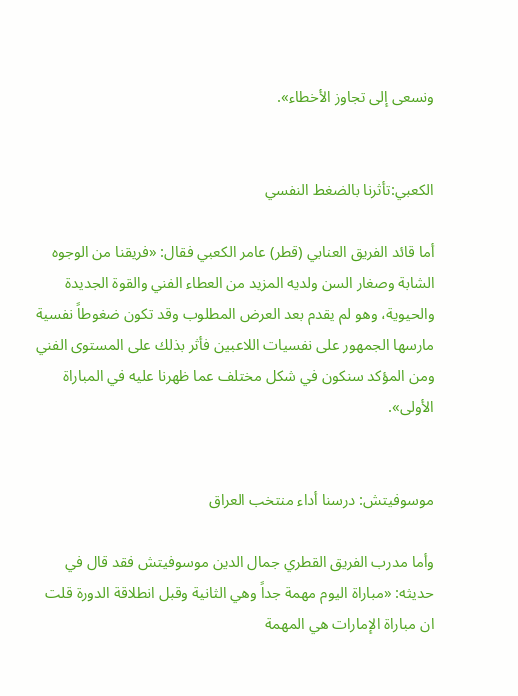ونسعى إلى تجاوز الأخطاء».


الكعبي:تأثرنا بالضغط النفسي

أما قائد الفريق العنابي (قطر) عامر الكعبي فقال: «فريقنا من الوجوه الشابة وصغار السن ولديه المزيد من العطاء الفني والقوة الجديدة والحيوية، وهو لم يقدم بعد العرض المطلوب وقد تكون ضغوطاً نفسية مارسها الجمهور على نفسيات اللاعبين فأثر بذلك على المستوى الفني ومن المؤكد سنكون في شكل مختلف عما ظهرنا عليه في المباراة الأولى».


موسوفيتش: درسنا أداء منتخب العراق

وأما مدرب الفريق القطري جمال الدين موسوفيتش فقد قال في حديثه: «مباراة اليوم مهمة جداً وهي الثانية وقبل انطلاقة الدورة قلت ان مباراة الإمارات هي المهمة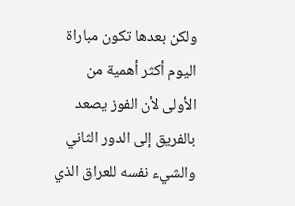ولكن بعدها تكون مباراة اليوم أكثر أهمية من الأولى لأن الفوز يصعد بالفريق إلى الدور الثاني والشيء نفسه للعراق الذي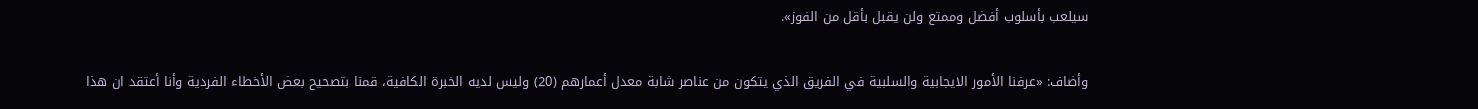سيلعب بأسلوب أفضل وممتع ولن يقبل بأقل من الفوز».

وأضاف: «عرفنا الأمور الايجابية والسلبية في الفريق الذي يتكون من عناصر شابة معدل أعمارهم (20) وليس لديه الخبرة الكافية، قمنا بتصحيح بعض الأخطاء الفردية وأنا أعتقد ان هذا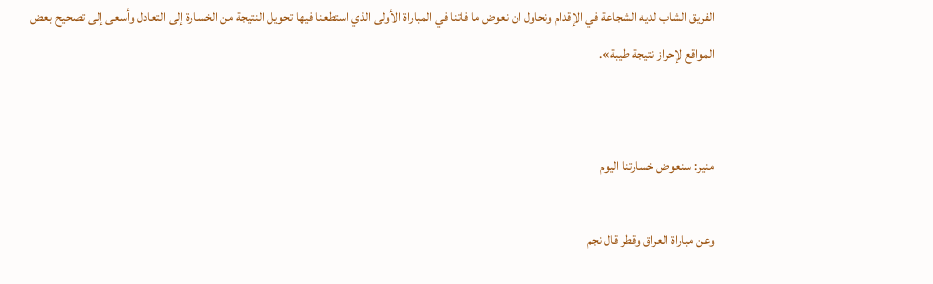الفريق الشاب لديه الشجاعة في الإقدام ونحاول ان نعوض ما فاتنا في المباراة الأولى الذي استطعنا فيها تحويل النتيجة من الخسارة إلى التعادل وأسعى إلى تصحيح بعض المواقع لإحراز نتيجة طيبة».


منير: سنعوض خسارتنا اليوم

وعن مباراة العراق وقطر قال نجم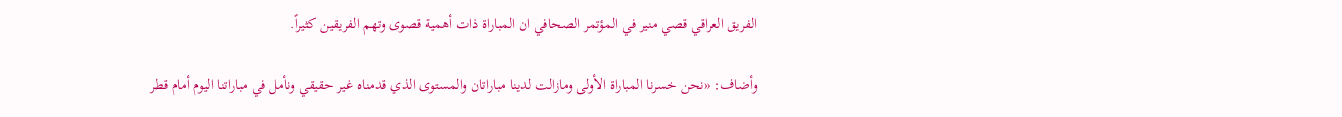الفريق العراقي قصي منير في المؤتمر الصحافي ان المباراة ذات أهمية قصوى وتهم الفريقين كثيراً.

وأضاف: «نحن خسرنا المباراة الأولى ومازالت لدينا مباراتان والمستوى الذي قدمناه غير حقيقي ونأمل في مباراتنا اليوم أمام قطر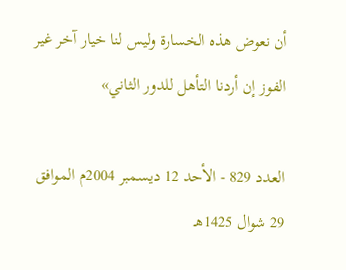أن نعوض هذه الخسارة وليس لنا خيار آخر غير الفوز إن أردنا التأهل للدور الثاني»

العدد 829 - الأحد 12 ديسمبر 2004م الموافق 29 شوال 1425هـ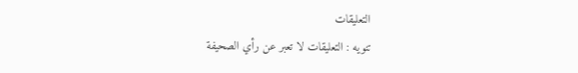التعليقات
تنويه : التعليقات لا تعبر عن رأي الصحيفة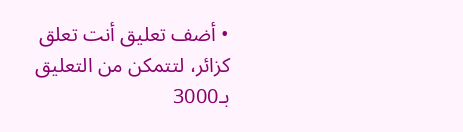• أضف تعليق أنت تعلق كزائر، لتتمكن من التعليق بـ3000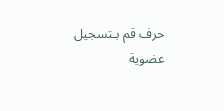حرف قم بـتسجيل عضوية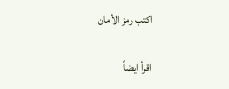اكتب رمز الأمان

اقرأ ايضاً